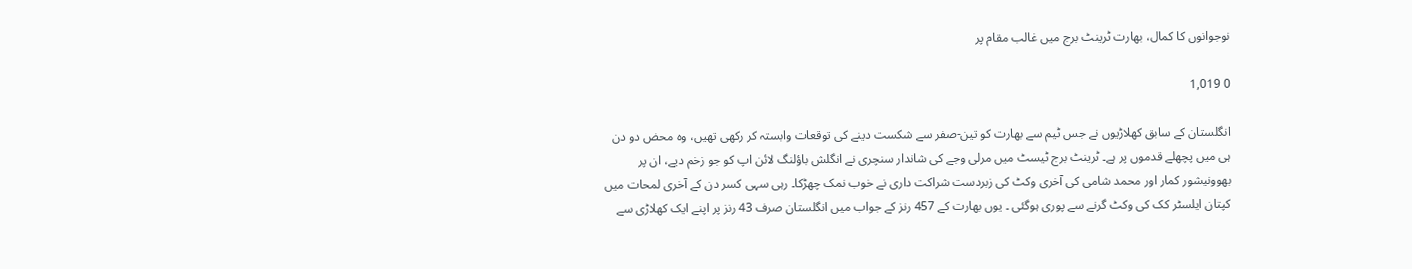نوجوانوں کا کمال، بھارت ٹرینٹ برج میں غالب مقام پر

0 1,019

انگلستان کے سابق کھلاڑیوں نے جس ٹیم سے بھارت کو تین-صفر سے شکست دینے کی توقعات وابستہ کر رکھی تھیں، وہ محض دو دن ہی میں پچھلے قدموں پر ہے۔ ٹرینٹ برج ٹیسٹ میں مرلی وجے کی شاندار سنچری نے انگلش باؤلنگ لائن اپ کو جو زخم دیے، ان پر بھوونیشور کمار اور محمد شامی کی آخری وکٹ کی زبردست شراکت داری نے خوب نمک چھڑکا۔ رہی سہی کسر دن کے آخری لمحات میں کپتان ایلسٹر کک کی وکٹ گرنے سے پوری ہوگئی ۔ یوں بھارت کے 457 رنز کے جواب میں انگلستان صرف 43 رنز پر اپنے ایک کھلاڑی سے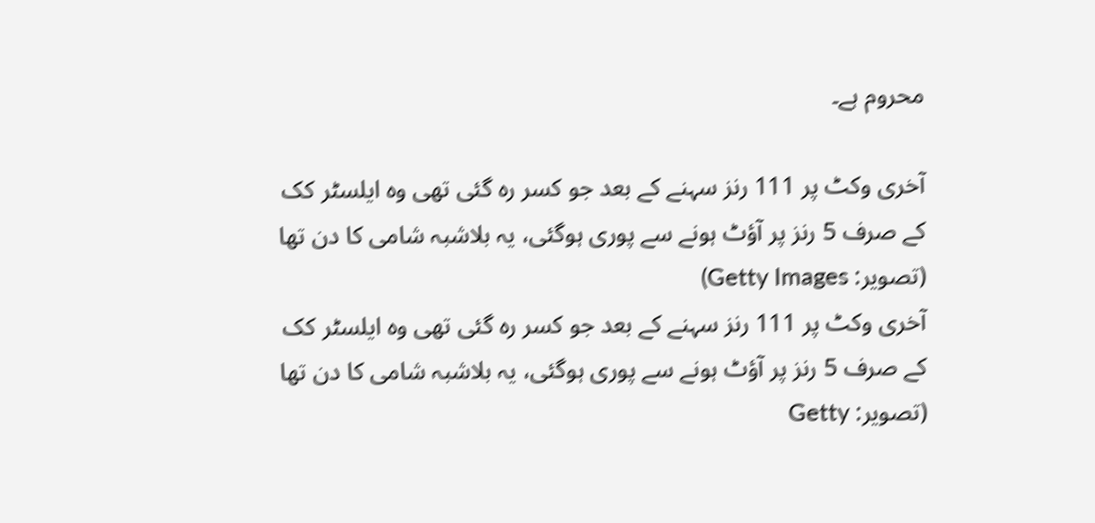محروم ہے۔

آخری وکٹ پر 111 رنز سہنے کے بعد جو کسر رہ گئی تھی وہ ایلسٹر کک کے صرف 5 رنز پر آؤٹ ہونے سے پوری ہوگئی، یہ بلاشبہ شامی کا دن تھا (تصویر: Getty Images)
آخری وکٹ پر 111 رنز سہنے کے بعد جو کسر رہ گئی تھی وہ ایلسٹر کک کے صرف 5 رنز پر آؤٹ ہونے سے پوری ہوگئی، یہ بلاشبہ شامی کا دن تھا (تصویر: Getty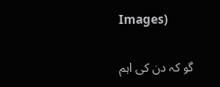Images)

گو کہ دن کی اہم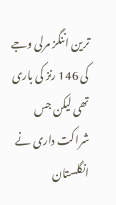ترین اننگز مرلی وجے کی 146 رنز کی باری تھی لیکن جس شراکت داری نے انگلستان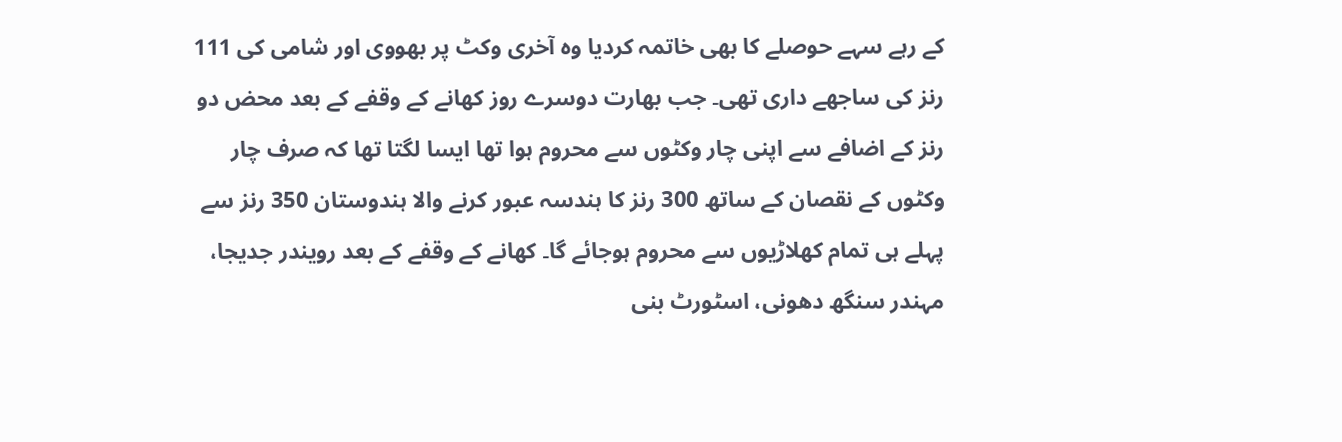کے رہے سہے حوصلے کا بھی خاتمہ کردیا وہ آخری وکٹ پر بھووی اور شامی کی 111 رنز کی ساجھے داری تھی۔ جب بھارت دوسرے روز کھانے کے وقفے کے بعد محض دو رنز کے اضافے سے اپنی چار وکٹوں سے محروم ہوا تھا ایسا لگتا تھا کہ صرف چار وکٹوں کے نقصان کے ساتھ 300 رنز کا ہندسہ عبور کرنے والا ہندوستان 350 رنز سے پہلے ہی تمام کھلاڑیوں سے محروم ہوجائے گا۔ کھانے کے وقفے کے بعد رویندر جدیجا، مہندر سنگھ دھونی، اسٹورٹ بنی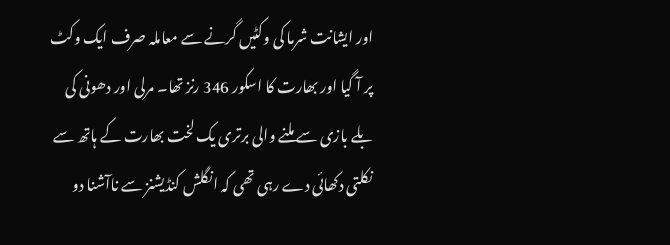اور ایشانت شرما کی وکٹیں گرنے سے معاملہ صرف ایک وکٹ پر آ گیا اور بھارت کا اسکور 346 رنز تھا۔ مرلی اور دھونی کی بلے بازی سے ملنے والی برتری یک لخت بھارت کے ہاتھ سے نکلتی دکھائی دے رہی تھی کہ انگلش کنڈیشنز سے ناآشنا دو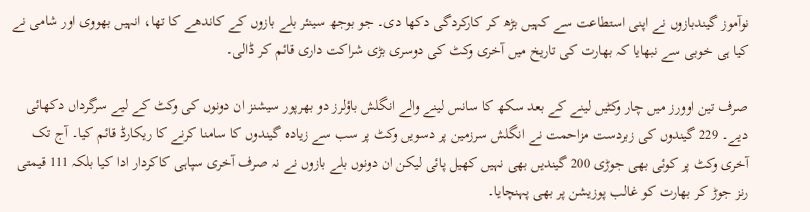نوآموز گیندبازوں نے اپنی استطاعت سے کہیں بڑھ کر کارکردگی دکھا دی۔ جو بوجھ سینئر بلے بازوں کے کاندھے کا تھا، انہیں بھووی اور شامی نے کیا ہی خوبی سے نبھایا کہ بھارت کی تاریخ میں آخری وکٹ کی دوسری بڑی شراکت داری قائم کر ڈالی۔

صرف تین اوورز میں چار وکٹیں لینے کے بعد سکھ کا سانس لینے والے انگلش باؤلرز دو بھرپور سیشنز ان دونوں کی وکٹ کے لیے سرگرداں دکھائی دیے۔ 229 گیندوں کی زبردست مزاحمت نے انگلش سرزمین پر دسویں وکٹ پر سب سے زیادہ گیندوں کا سامنا کرنے کا ریکارڈ قائم کیا۔ آج تک آخری وکٹ پر کوئی بھی جوڑی 200 گیندیں بھی نہیں کھیل پائی لیکن ان دونوں بلے بازوں نے نہ صرف آخری سپاہی کاکردار ادا کیا بلکہ 111 قیمتی رنز جوڑ کر بھارت کو غالب پوزیشن پر بھی پہنچایا۔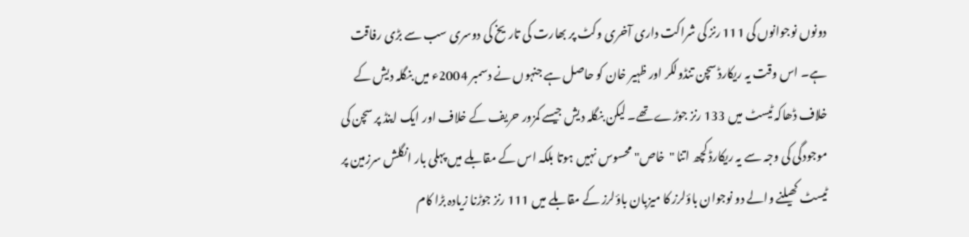دونوں نوجوانوں کی 111 رنز کی شراکت داری آخری وکٹ پر بھارت کی تاریخ کی دوسری سب سے بڑی رفاقت ہے۔ اس وقت یہ ریکارڈ سچن تنڈولکر اور ظہیر خان کو حاصل ہے جنہوں نے دسمبر 2004ء میں بنگلہ دیش کے خلاف ڈھاکہ ٹیسٹ میں 133 رنز جوڑے تھے۔ لیکن بنگلہ دیش جیسے کمزور حریف کے خلاف اور ایک اینڈ پر سچن کی موجودگی کی وجہ سے یہ ریکارڈ کچھ اتنا "خاص" محسوس نہیں ہوتا بلکہ اس کے مقابلے میں پہلی بار انگلش سرزمین پر ٹیسٹ کھیلنے والے دو نوجوان باؤلرز کا میزبان باؤلرز کے مقابلے میں 111 رنز جوڑنا زیادہ بڑا کام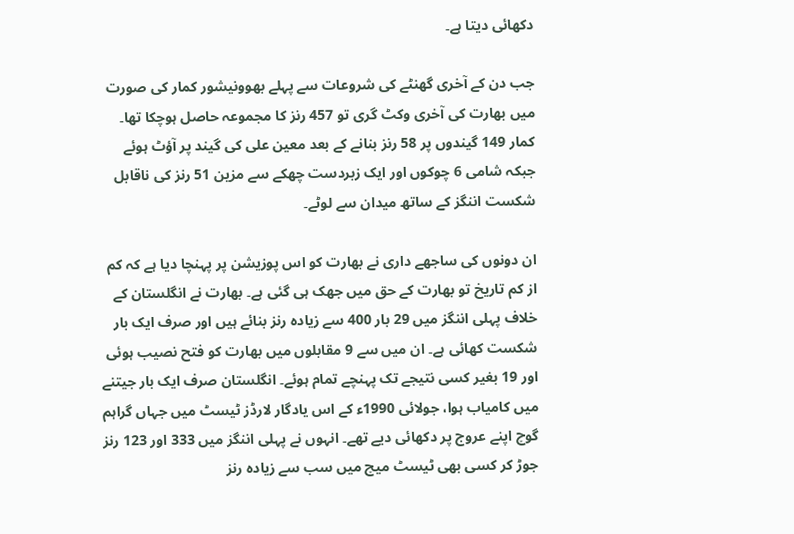دکھائی دیتا ہے۔

جب دن کے آخری گھنٹے کی شروعات سے پہلے بھوونیشور کمار کی صورت میں بھارت کی آخری وکٹ گری تو 457 رنز کا مجموعہ حاصل ہوچکا تھا۔ کمار 149 گیندوں پر 58 رنز بنانے کے بعد معین علی کی گیند پر آؤٹ ہوئے جبکہ شامی 6 چوکوں اور ایک زبردست چھکے سے مزین 51 رنز کی ناقابل شکست اننگز کے ساتھ میدان سے لوٹے۔

ان دونوں کی ساجھے داری نے بھارت کو اس پوزیشن پر پہنچا دیا ہے کہ کم از کم تاریخ تو بھارت کے حق میں جھک ہی گئی ہے۔ بھارت نے انگلستان کے خلاف پہلی اننگز میں 29 بار 400 سے زیادہ رنز بنائے ہیں اور صرف ایک بار شکست کھائی ہے۔ ان میں سے 9 مقابلوں میں بھارت کو فتح نصیب ہوئی اور 19 بغیر کسی نتیجے تک پہنچے تمام ہوئے۔ انگلستان صرف ایک بار جیتنے میں کامیاب ہوا، جولائی 1990ء کے اس یادگار لارڈز ٹیسٹ میں جہاں گراہم گوچ اپنے عروج پر دکھائی دیے تھے۔ انہوں نے پہلی اننگز میں 333 اور 123 رنز جوڑ کر کسی بھی ٹیسٹ میچ میں سب سے زیادہ رنز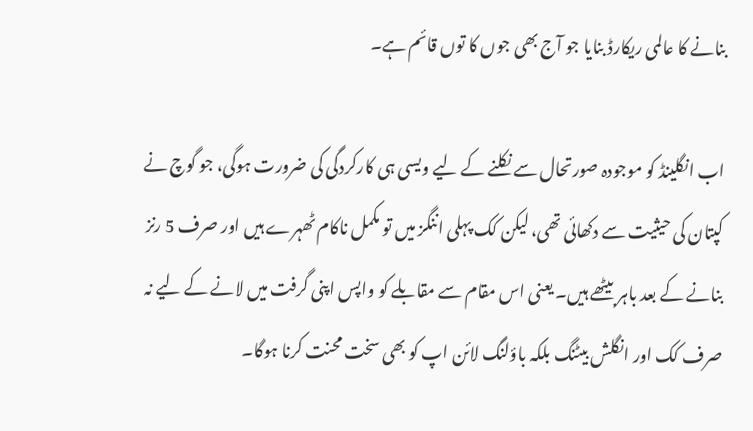بنانے کا عالمی ریکارڈ بنایا جو آج بھی جوں کا توں قائم ہے۔

اب انگلینڈ کو موجودہ صورتحال سے نکلنے کے لیے ویسی ہی کارکردگی کی ضرورت ہوگی، جو گوچ نے کپتان کی حیثیت سے دکھائی تھی، لیکن کک پہلی اننگز میں تو مکمل ناکام ٹھہرے ہیں اور صرف 5 رنز بنانے کے بعد باہر بیٹھے ہیں۔ یعنی اس مقام سے مقابلے کو واپس اپنی گرفت میں لانے کے لیے نہ صرف کک اور انگلش بیٹنگ بلکہ باؤلنگ لائن اپ کو بھی سخت محنت کرنا ہوگا۔